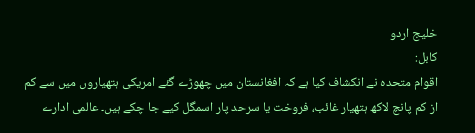خلیج اردو
کابل:
اقوام متحدہ نے انکشاف کیا ہے کہ افغانستان میں چھوڑے گئے امریکی ہتھیاروں میں سے کم از کم پانچ لاکھ ہتھیار غائب، فروخت یا سرحد پار اسمگل کیے جا چکے ہیں۔ عالمی ادارے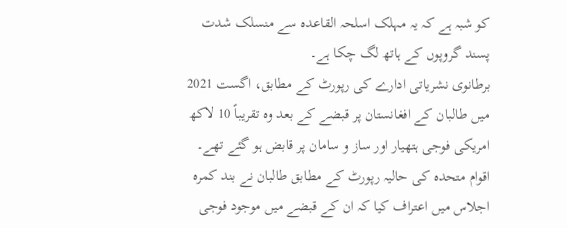کو شبہ ہے کہ یہ مہلک اسلحہ القاعدہ سے منسلک شدت پسند گروپوں کے ہاتھ لگ چکا ہے۔
برطانوی نشریاتی ادارے کی رپورٹ کے مطابق، اگست 2021 میں طالبان کے افغانستان پر قبضے کے بعد وہ تقریباً 10 لاکھ امریکی فوجی ہتھیار اور ساز و سامان پر قابض ہو گئے تھے۔ اقوام متحدہ کی حالیہ رپورٹ کے مطابق طالبان نے بند کمرہ اجلاس میں اعتراف کیا کہ ان کے قبضے میں موجود فوجی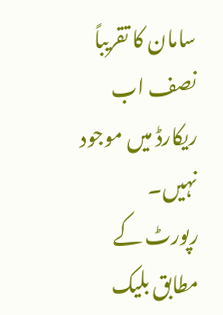سامان کا تقریباً نصف اب ریکارڈ میں موجود نہیں۔
رپورٹ کے مطابق بلیک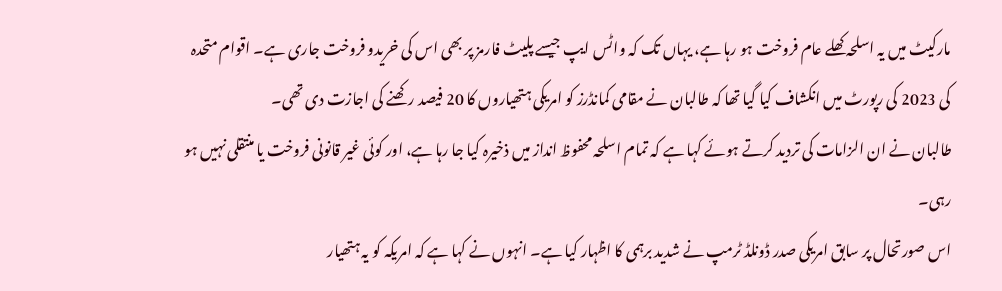مارکیٹ میں یہ اسلحہ کھلے عام فروخت ہو رہا ہے، یہاں تک کہ واٹس ایپ جیسے پلیٹ فارمز پر بھی اس کی خریدو فروخت جاری ہے۔ اقوام متحدہ کی 2023 کی رپورٹ میں انکشاف کیا گیا تھا کہ طالبان نے مقامی کمانڈرز کو امریکی ہتھیاروں کا 20 فیصد رکھنے کی اجازت دی تھی۔
طالبان نے ان الزامات کی تردید کرتے ہوئے کہا ہے کہ تمام اسلحہ محفوظ انداز میں ذخیرہ کیا جا رہا ہے، اور کوئی غیر قانونی فروخت یا منتقلی نہیں ہو رہی۔
اس صورتحال پر سابق امریکی صدر ڈونلڈ ٹرمپ نے شدید برہمی کا اظہار کیا ہے۔ انہوں نے کہا ہے کہ امریکہ کو یہ ہتھیار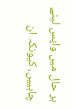ہر حال میں واپس لینے چاہییں، کیونکہ ان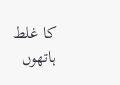کا غلط ہاتھوں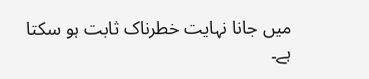میں جانا نہایت خطرناک ثابت ہو سکتا ہے۔